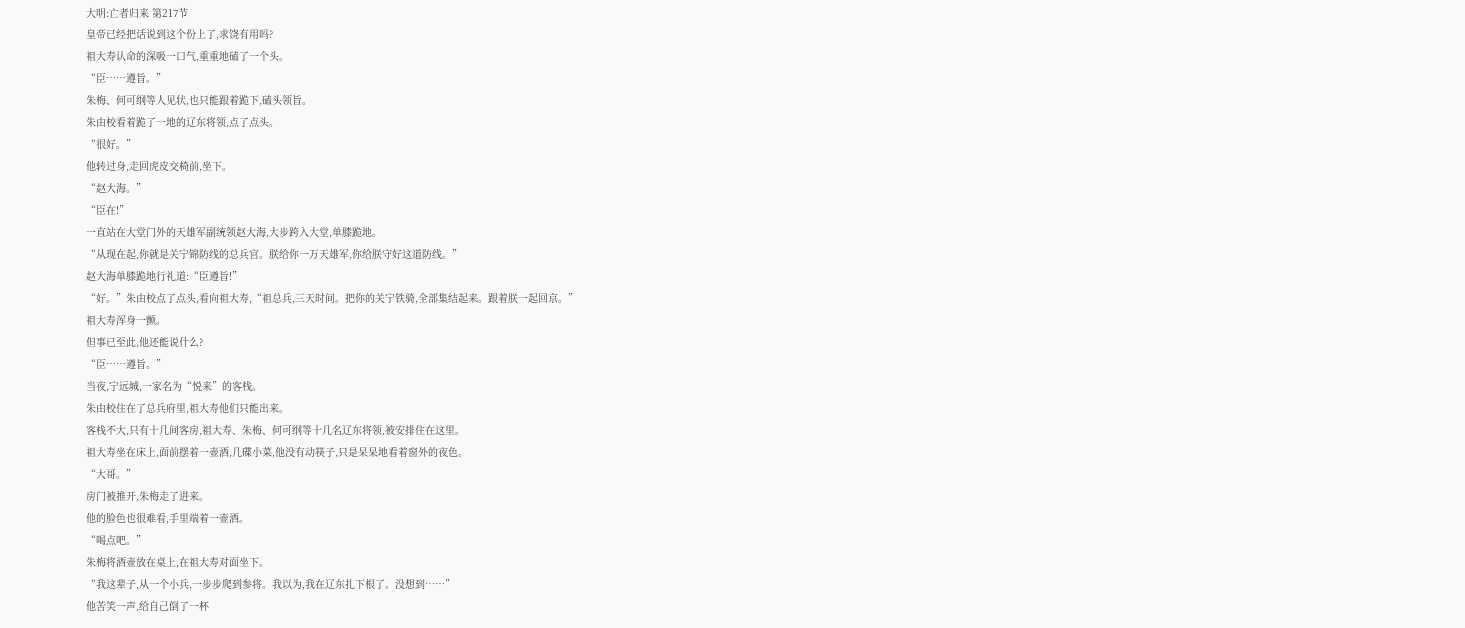大明:亡者归来 第217节
皇帝已经把话说到这个份上了,求饶有用吗?
祖大寿认命的深吸一口气,重重地磕了一个头。
“臣……遵旨。”
朱梅、何可纲等人见状,也只能跟着跪下,磕头领旨。
朱由校看着跪了一地的辽东将领,点了点头。
“很好。”
他转过身,走回虎皮交椅前,坐下。
“赵大海。”
“臣在!”
一直站在大堂门外的天雄军副统领赵大海,大步跨入大堂,单膝跪地。
“从现在起,你就是关宁锦防线的总兵官。朕给你一万天雄军,你给朕守好这道防线。”
赵大海单膝跪地行礼道:“臣遵旨!”
“好。”朱由校点了点头,看向祖大寿,“祖总兵,三天时间。把你的关宁铁骑,全部集结起来。跟着朕一起回京。”
祖大寿浑身一颤。
但事已至此,他还能说什么?
“臣……遵旨。”
当夜,宁远城,一家名为“悦来”的客栈。
朱由校住在了总兵府里,祖大寿他们只能出来。
客栈不大,只有十几间客房,祖大寿、朱梅、何可纲等十几名辽东将领,被安排住在这里。
祖大寿坐在床上,面前摆着一壶酒,几碟小菜,他没有动筷子,只是呆呆地看着窗外的夜色。
“大哥。”
房门被推开,朱梅走了进来。
他的脸色也很难看,手里端着一壶酒。
“喝点吧。”
朱梅将酒壶放在桌上,在祖大寿对面坐下。
“我这辈子,从一个小兵,一步步爬到参将。我以为,我在辽东扎下根了。没想到……”
他苦笑一声,给自己倒了一杯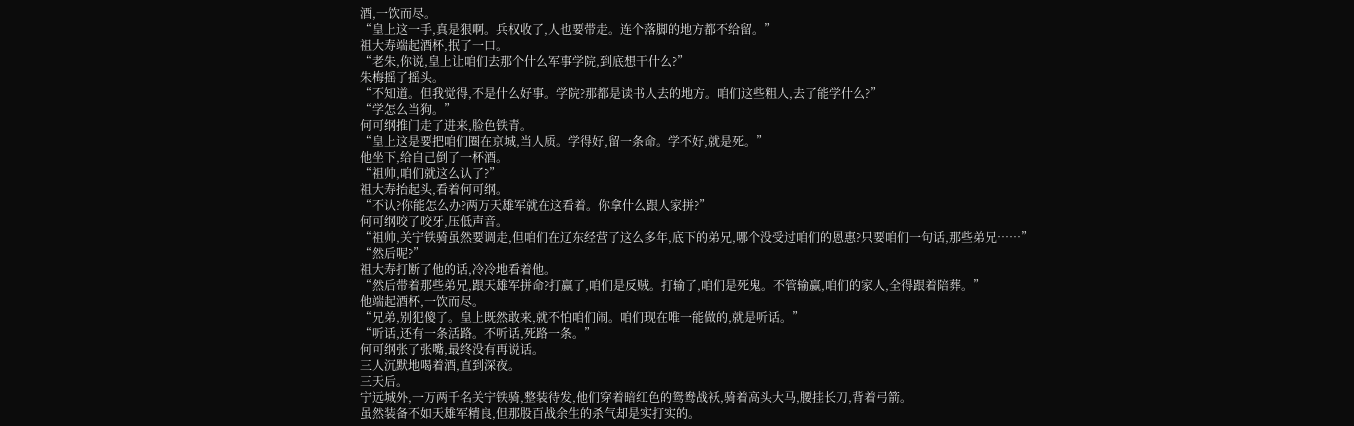酒,一饮而尽。
“皇上这一手,真是狠啊。兵权收了,人也要带走。连个落脚的地方都不给留。”
祖大寿端起酒杯,抿了一口。
“老朱,你说,皇上让咱们去那个什么军事学院,到底想干什么?”
朱梅摇了摇头。
“不知道。但我觉得,不是什么好事。学院?那都是读书人去的地方。咱们这些粗人,去了能学什么?”
“学怎么当狗。”
何可纲推门走了进来,脸色铁青。
“皇上这是要把咱们圈在京城,当人质。学得好,留一条命。学不好,就是死。”
他坐下,给自己倒了一杯酒。
“祖帅,咱们就这么认了?”
祖大寿抬起头,看着何可纲。
“不认?你能怎么办?两万天雄军就在这看着。你拿什么跟人家拼?”
何可纲咬了咬牙,压低声音。
“祖帅,关宁铁骑虽然要调走,但咱们在辽东经营了这么多年,底下的弟兄,哪个没受过咱们的恩惠?只要咱们一句话,那些弟兄……”
“然后呢?”
祖大寿打断了他的话,冷冷地看着他。
“然后带着那些弟兄,跟天雄军拼命?打赢了,咱们是反贼。打输了,咱们是死鬼。不管输赢,咱们的家人,全得跟着陪葬。”
他端起酒杯,一饮而尽。
“兄弟,别犯傻了。皇上既然敢来,就不怕咱们闹。咱们现在唯一能做的,就是听话。”
“听话,还有一条活路。不听话,死路一条。”
何可纲张了张嘴,最终没有再说话。
三人沉默地喝着酒,直到深夜。
三天后。
宁远城外,一万两千名关宁铁骑,整装待发,他们穿着暗红色的鸳鸯战袄,骑着高头大马,腰挂长刀,背着弓箭。
虽然装备不如天雄军精良,但那股百战余生的杀气却是实打实的。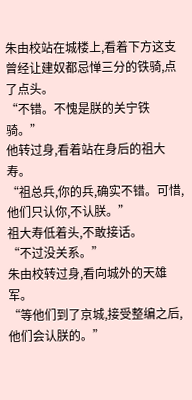朱由校站在城楼上,看着下方这支曾经让建奴都忌惮三分的铁骑,点了点头。
“不错。不愧是朕的关宁铁骑。”
他转过身,看着站在身后的祖大寿。
“祖总兵,你的兵,确实不错。可惜,他们只认你,不认朕。”
祖大寿低着头,不敢接话。
“不过没关系。”
朱由校转过身,看向城外的天雄军。
“等他们到了京城,接受整编之后,他们会认朕的。”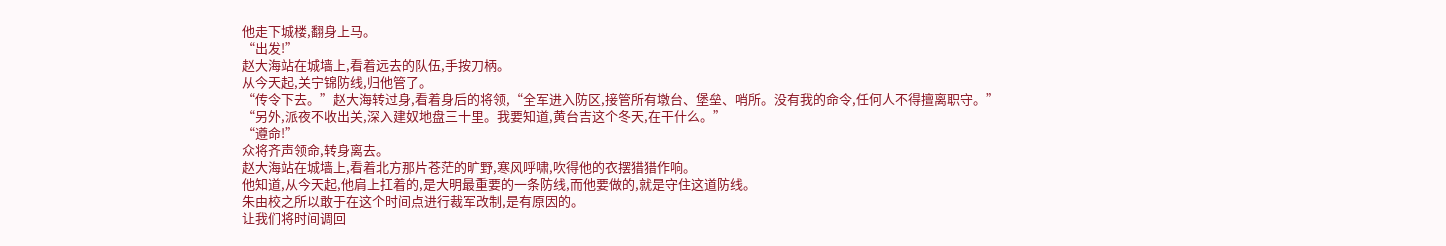他走下城楼,翻身上马。
“出发!”
赵大海站在城墙上,看着远去的队伍,手按刀柄。
从今天起,关宁锦防线,归他管了。
“传令下去。”赵大海转过身,看着身后的将领,“全军进入防区,接管所有墩台、堡垒、哨所。没有我的命令,任何人不得擅离职守。”
“另外,派夜不收出关,深入建奴地盘三十里。我要知道,黄台吉这个冬天,在干什么。”
“遵命!”
众将齐声领命,转身离去。
赵大海站在城墙上,看着北方那片苍茫的旷野,寒风呼啸,吹得他的衣摆猎猎作响。
他知道,从今天起,他肩上扛着的,是大明最重要的一条防线,而他要做的,就是守住这道防线。
朱由校之所以敢于在这个时间点进行裁军改制,是有原因的。
让我们将时间调回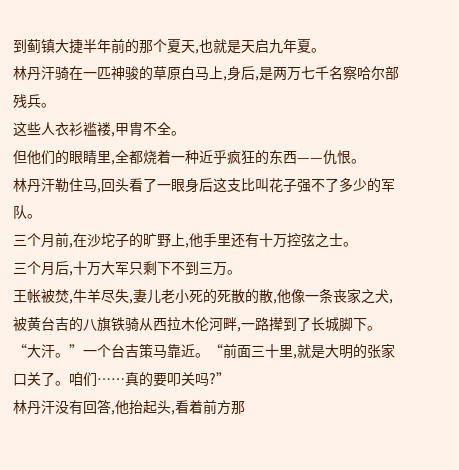到蓟镇大捷半年前的那个夏天,也就是天启九年夏。
林丹汗骑在一匹神骏的草原白马上,身后,是两万七千名察哈尔部残兵。
这些人衣衫褴褛,甲胄不全。
但他们的眼睛里,全都烧着一种近乎疯狂的东西——仇恨。
林丹汗勒住马,回头看了一眼身后这支比叫花子强不了多少的军队。
三个月前,在沙坨子的旷野上,他手里还有十万控弦之士。
三个月后,十万大军只剩下不到三万。
王帐被焚,牛羊尽失,妻儿老小死的死散的散,他像一条丧家之犬,被黄台吉的八旗铁骑从西拉木伦河畔,一路撵到了长城脚下。
“大汗。”一个台吉策马靠近。“前面三十里,就是大明的张家口关了。咱们……真的要叩关吗?”
林丹汗没有回答,他抬起头,看着前方那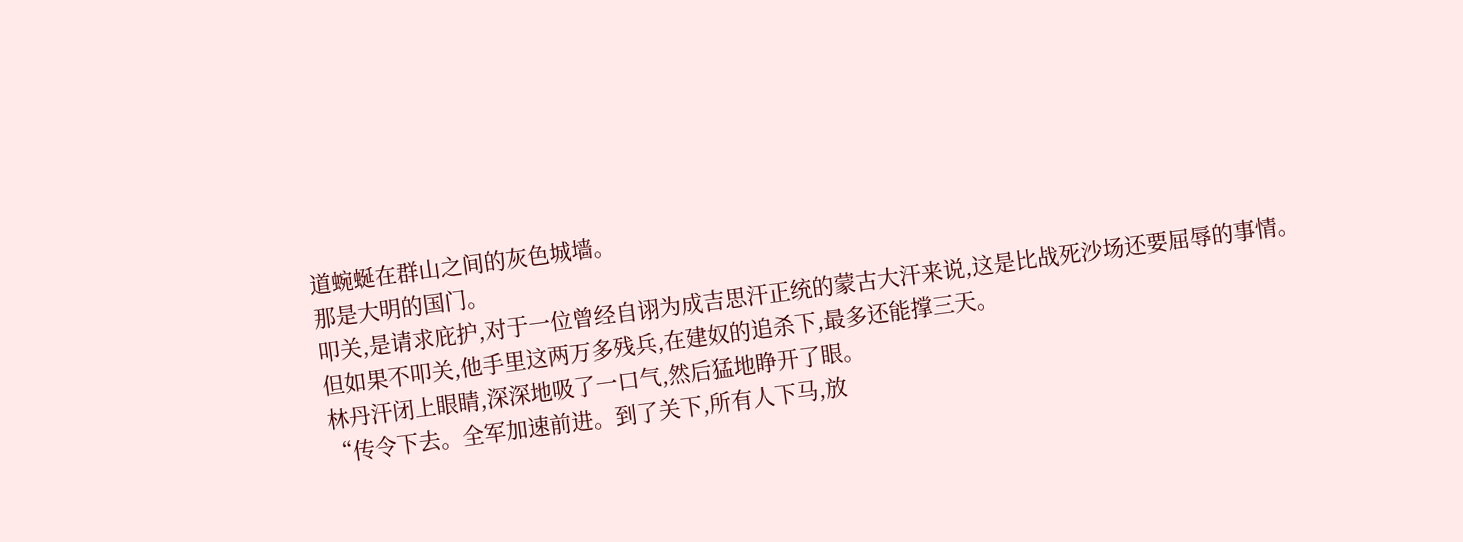道蜿蜒在群山之间的灰色城墙。
那是大明的国门。
叩关,是请求庇护,对于一位曾经自诩为成吉思汗正统的蒙古大汗来说,这是比战死沙场还要屈辱的事情。
但如果不叩关,他手里这两万多残兵,在建奴的追杀下,最多还能撑三天。
林丹汗闭上眼睛,深深地吸了一口气,然后猛地睁开了眼。
“传令下去。全军加速前进。到了关下,所有人下马,放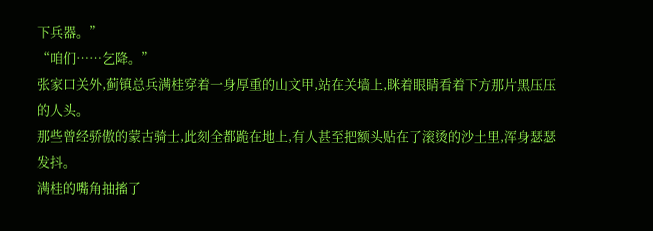下兵器。”
“咱们……乞降。”
张家口关外,蓟镇总兵满桂穿着一身厚重的山文甲,站在关墙上,眯着眼睛看着下方那片黑压压的人头。
那些曾经骄傲的蒙古骑士,此刻全都跪在地上,有人甚至把额头贴在了滚烫的沙土里,浑身瑟瑟发抖。
满桂的嘴角抽搐了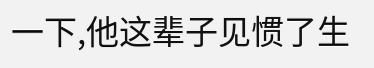一下,他这辈子见惯了生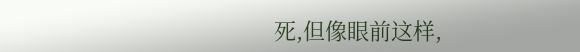死,但像眼前这样,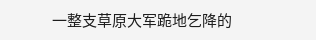一整支草原大军跪地乞降的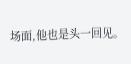场面,他也是头一回见。